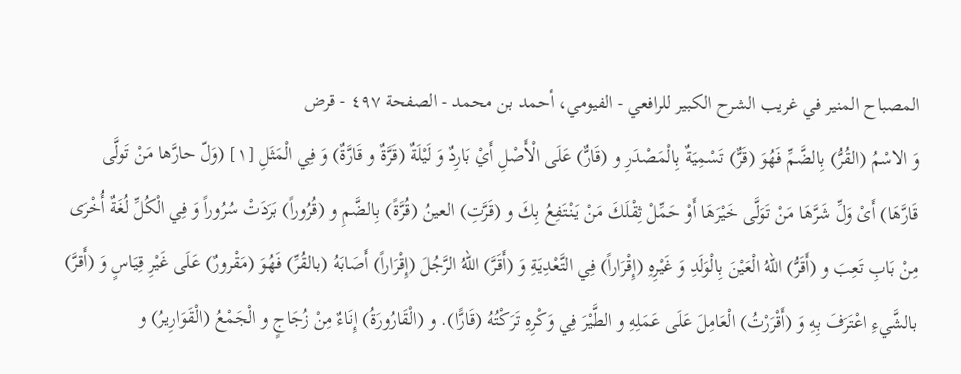المصباح المنير في غريب الشرح الكبير للرافعي - الفيومي، أحمد بن محمد - الصفحة ٤٩٧ - قرض
وَ الاسْمُ (القُرُّ) بِالضَّمِّ فَهُوَ (قَرٌّ) تَسْمِيَةٌ بِالْمَصْدَرِ و (قَارٌّ) عَلَى الْأَصْلِ أَيْ بَارِدٌ وَ لَيْلَةٌ (قَرَّةٌ و قَارَّةٌ) وَ فِي الْمَثَلِ [١] (وَلّ حارَّها مَنْ تَولَّى قَارَّهَا) أَىْ وَلِّ شَرَّهَا مَنْ تَوَلَّى خَيْرَهَا أَوْ حَمِّلْ ثِقْلَكَ مَنْ يَنْتَفِعُ بِكَ و (قَرَّتِ) العينُ (قُرَّةً) بِالضَّمِ و (قُرُوراً) بَرَدَتْ سُرُوراً وَ فِي الْكُلِّ لُغَةٌ أُخْرَى مِنْ بَابِ تَعِبَ و (أَقَرُّ) اللّهُ الْعَيْنَ بِالْوَلَدِ وَ غَيْرِهِ (إِقْرَاراً) فِي التَّعْدِيَةِ وَ (أَقَرَّ) اللّهُ الرَّجُلَ (إِقْرَاراً) أَصَابَهُ (بالقُرِّ) فَهُوَ (مَقْرورٌ) عَلَى غَيْرِ قِيَاسٍ وَ (أَقرَّ) بالشَّيءِ اعْتَرَفَ بِهِ وَ (أَقْرَرْتُ) الْعَامِلَ عَلَى عَمَلِهِ و الطَّيْرَ فِي وَكْرِهِ تَرَكْتُهُ (قَارًّا). و (الْقَارُورَةُ) إِنَاءٌ مِنْ زُجَاجٍ و الْجَمْعُ (الْقَوَارِيرُ) و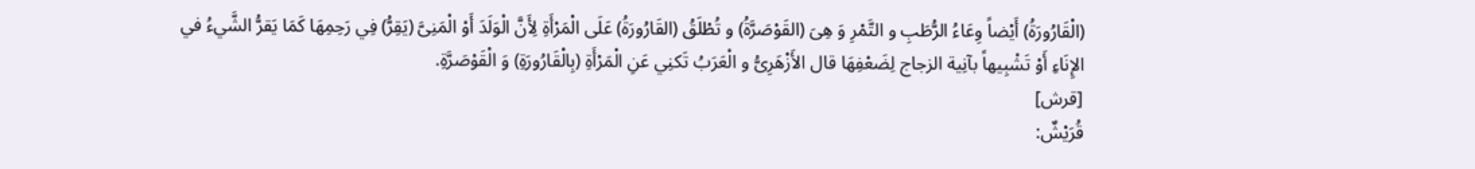(الْقَارُورَةُ) أَيْضاً وِعَاءُ الرُّطَبِ و التَّمْرِ وَ هِىَ (القَوْصَرَّةُ) و تُطْلَقُ (القَارُورَةُ) عَلَى الْمَرْأَةِ لِأَنَّ الْوَلَدَ أَوْ الْمَنِىَّ (يَقِرُّ) فِي رَحِمِهَا كَمَا يَقرُّ الشَّيءُ في الإِنَاءِ أَوْ تَشْبِيهاً بآنِية الزجاج لِضَعْفِهَا قال الأَزْهَرِىُّ و الْعَرَبُ تَكنِي عَنِ الْمَرْأَةِ (بِالْقَارُورَةِ) وَ الْقَوْصَرَّةِ.
[قرش]
قُرَيْشٌ: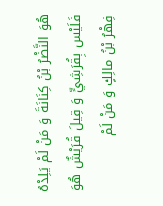هُوَ النَّضْرُ بْنُ كِنَانَةَ وَ مَنْ لَمْ يَلِدْهُ فَلَيْس بِقُرَشِيٍّ وَ قِيلَ قُرَيْشٌ هُوَ فِهْرُ بْنُ مالِكٍ وَ مَنْ لَمْ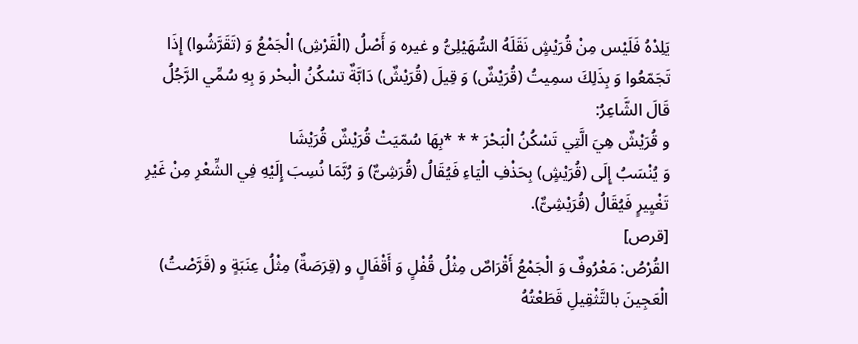يَلِدْهُ فَلَيْس مِنْ قُرَيْشٍ نَقَلَهُ السُّهَيْلِىُّ و غيره وَ أَصْلُ (الْقَرْشِ) الْجَمْعُ وَ (تَقَرَّشُوا) إِذَا تَجَمّعُوا وَ بِذَلِكَ سمِيتُ (قُرَيْشٌ) وَ قِيلَ (قُرَيْشٌ) دَابَّةٌ تسْكُنُ الْبحْر وَ بِهِ سُمِّي الرَّجُلُ قَالَ الشَّاعِرُ:
و قُرَيْشٌ هِيَ الَّتِي تَسْكُنُ الْبَحْرَ * * *بِهَا سُمّيَتْ قُرَيْشٌ قُرَيْشَا
وَ يُنْسَبُ إِلَى (قُرَيْشٍ) بِحَذْفِ الْيَاءِ فَيُقَالُ (قُرَشِىٌّ) وَ رُبَّمَا نُسِبَ إِلَيْهِ فِي الشِّعْرِ مِنْ غَيْرِ تَغْيِيرٍ فَيُقَالُ (قُرَيْشِىٌّ).
[قرص]
القُرْصُ: مَعْرُوفٌ وَ الْجَمْعُ أَقْرَاصٌ مِثْلُ قُفْلٍ وَ أَقْفَالٍ و (قِرَصَةٌ) مِثْلُ عِنَبَةٍ و (قَرَّصْتُ) الْعَجِينَ بالتَّثْقِيلِ قَطَعْتُهُ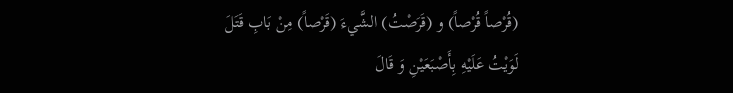(قُرْصاً قُرْصاً) و (قَرَصْتُ) الشَّيءَ (قَرْصاً) مِنْ بَابِ قَتَلَ لَوَيْتُ عَلَيْهِ بِأَصْبَعَيْنِ وَ قَالَ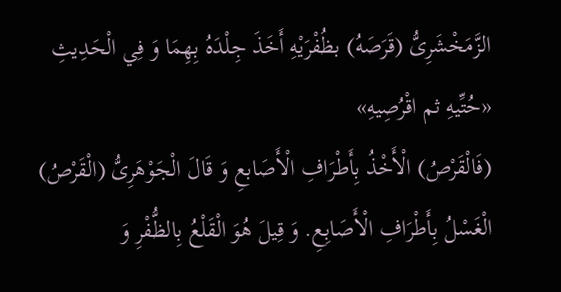الزَّمَخْشَرِىُّ (قَرَصَهُ) بظُفْرَيْهِ أَخَذَ جِلْدَهُ بِهِمَا وَ فِي الْحَدِيثِ «حُتِّيهِ ثم اقْرُصِيهِ»
(فَالْقَرْصُ) الْأَخْذُ بِأَطْرَافِ الْأَصَابعِ وَ قَالَ الْجَوْهَرِىُّ (الْقَرْصُ) الْغَسْلُ بِأَطْرَافِ الْأَصَابِعِ. وَ قِيلَ هُوَ الْقَلْعُ بِالظُّفْرِ وَ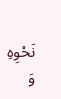نَحْوِهِ وَ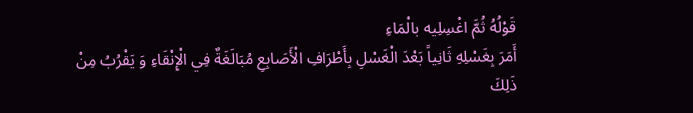قَوْلُهُ ثُمَّ اغْسِلِيه بالْمَاءِ
أَمَرَ بِغَسْلِهِ ثَانِياً بَعْدَ الْغَسْلِ بِأَطْرَافِ الْأَصَابِعِ مُبَالَغَةٌ فِي الْإِنْقَاءِ وَ يَقْرُبُ مِنْ ذَلِكَ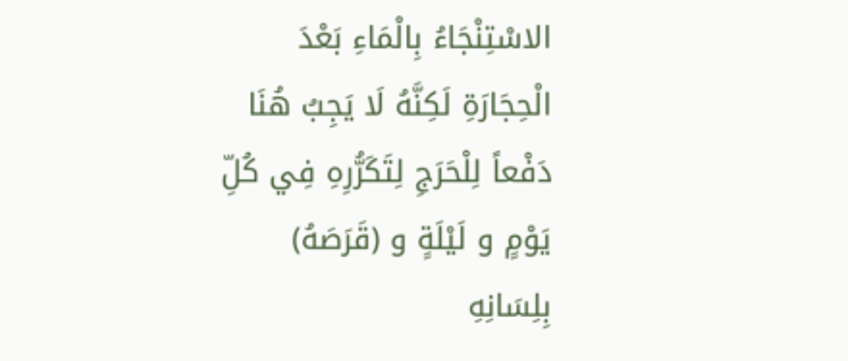الاسْتِنْجَاءُ بِالْمَاءِ بَعْدَ الْحِجَارَةِ لَكِنَّهُ لَا يَجِبُ هُنَا دَفْعاً لِلْحَرَجِ لِتَكَرُّرِهِ فِي كُلِّ يَوْمٍ و لَيْلَةٍ و (قَرَصَهُ) بِلِسَانِهِ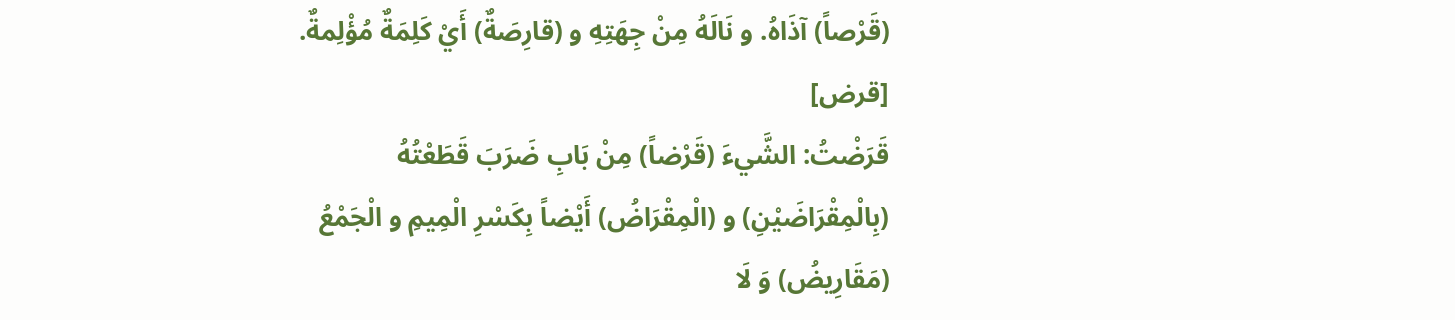(قَرْصاً) آذَاهُ. و نَالَهُ مِنْ جِهَتِهِ و (قارِصَةٌ) أَيْ كَلِمَةٌ مُؤْلِمةٌ.
[قرض]
قَرَضْتُ: الشَّيءَ (قَرْضاً) مِنْ بَابِ ضَرَبَ قَطَعْتُهُ (بِالْمِقْرَاضَيْنِ) و (الْمِقْرَاضُ) أَيْضاً بِكَسْرِ الْمِيمِ و الْجَمْعُ (مَقَارِيضُ) وَ لَا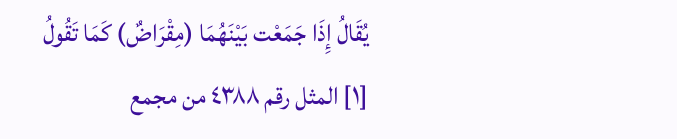يُقَالُ إِذَا جَمَعْت بَيْنَهُمَا (مِقْرَاضٌ) كَمَا تَقُولُ
[١] المثل رقم ٤٣٨٨ من مجمع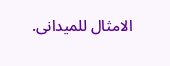الامثال للميدانى.